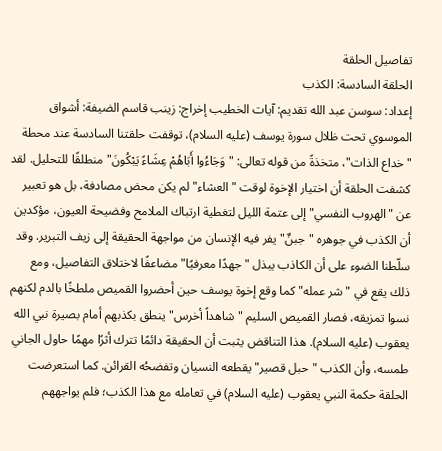تفاصيل الحلقة
الحلقة السادسة: الكذب
إعداد: سوسن عبد الله تقديم: آيات الخطيب إخراج: زينب قاسم الضيفة: أشواق الموسوي تحت ظلال سورة يوسف (عليه السلام)، توقفت حلقتنا السادسة عند محطة "خداع الذات"، متخذةً من قوله تعالى: "وَجَاءُوا أَبَاهُمْ عِشَاءً يَبْكُونَ" منطلقًا للتحليل. لقد كشفت الحلقة أن اختيار الإخوة لوقت "العشاء" لم يكن محض مصادفة، بل هو تعبير عن "الهروب النفسي" إلى عتمة الليل لتغطية ارتباك الملامح وفضيحة العيون، مؤكدين أن الكذب في جوهره "جبنٌ" يفر فيه الإنسان من مواجهة الحقيقة إلى زيف التبرير. وقد سلّطنا الضوء على أن الكاذب يبذل "جهدًا معرفيًا" مضاعفًا لاختلاق التفاصيل، ومع ذلك يقع في "شر عمله" كما وقع إخوة يوسف حين أحضروا القميص ملطخًا بالدم لكنهم نسوا تمزيقه، فصار القميص السليم "شاهداً أخرس" ينطق بكذبهم أمام بصيرة نبي الله يعقوب (عليه السلام). هذا التناقض يثبت أن الحقيقة دائمًا تترك أثرًا مهمًا حاول الجاني طمسه، وأن الكذب "حبل قصير" يقطعه النسيان وتفضحُه القرائن. كما استعرضت الحلقة حكمة النبي يعقوب (عليه السلام) في تعامله مع هذا الكذب؛ فلم يواجههم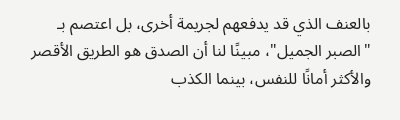بالعنف الذي قد يدفعهم لجريمة أخرى، بل اعتصم بـ "الصبر الجميل"، مبينًا لنا أن الصدق هو الطريق الأقصر والأكثر أمانًا للنفس، بينما الكذب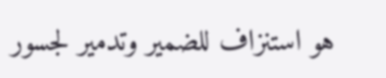هو استنزاف للضمير وتدمير لجسور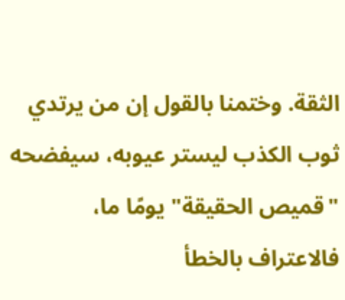الثقة. وختمنا بالقول إن من يرتدي ثوب الكذب ليستر عيوبه، سيفضحه "قميص الحقيقة" يومًا ما، فالاعتراف بالخطأ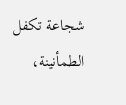شجاعة تكفل الطمأنينة،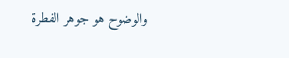والوضوح هو جوهر الفطرة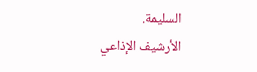السليمة.
الأرشيف الإذاعي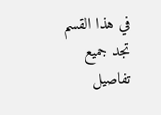في هذا القسم تجد جميع تفاصيل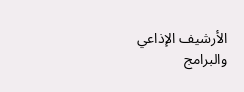الأرشيف الإذاعي والبرامج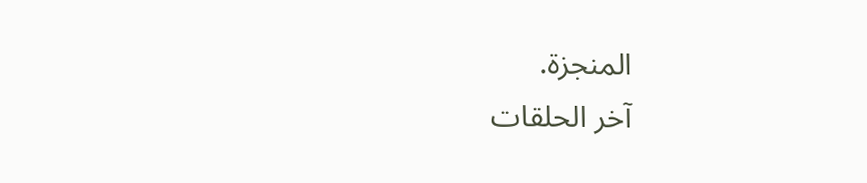المنجزة.
آخر الحلقات